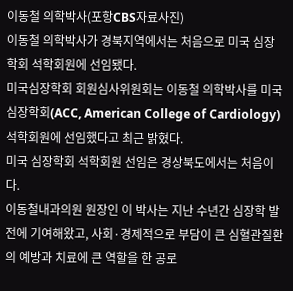이동철 의학박사(포항CBS자료사진)
이동철 의학박사가 경북지역에서는 처음으로 미국 심장학회 석학회원에 선임됐다.
미국심장학회 회원심사위원회는 이동철 의학박사를 미국 심장학회(ACC, American College of Cardiology) 석학회원에 선임했다고 최근 밝혔다.
미국 심장학회 석학회원 선임은 경상북도에서는 처음이다.
이동철내과의원 원장인 이 박사는 지난 수년간 심장학 발전에 기여해왔고, 사회·경제적으로 부담이 큰 심혈관질환의 예방과 치료에 큰 역할을 한 공로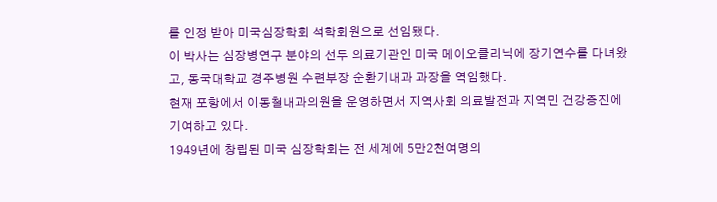를 인정 받아 미국심장학회 석학회원으로 선임됐다.
이 박사는 심장병연구 분야의 선두 의료기관인 미국 메이오클리닉에 장기연수를 다녀왔고, 동국대학교 경주병원 수련부장 순환기내과 과장을 역임했다.
현재 포항에서 이동철내과의원을 운영하면서 지역사회 의료발전과 지역민 건강증진에 기여하고 있다.
1949년에 창립된 미국 심장학회는 전 세계에 5만2천여명의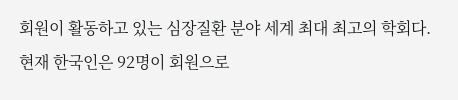회원이 활동하고 있는 심장질환 분야 세계 최대 최고의 학회다. 현재 한국인은 92명이 회원으로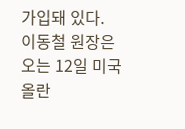가입돼 있다.
이동철 원장은 오는 12일 미국 올란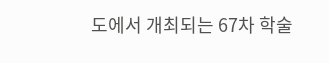도에서 개최되는 67차 학술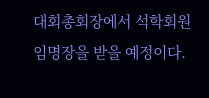대회총회장에서 석학회원 임명장을 받을 예정이다.